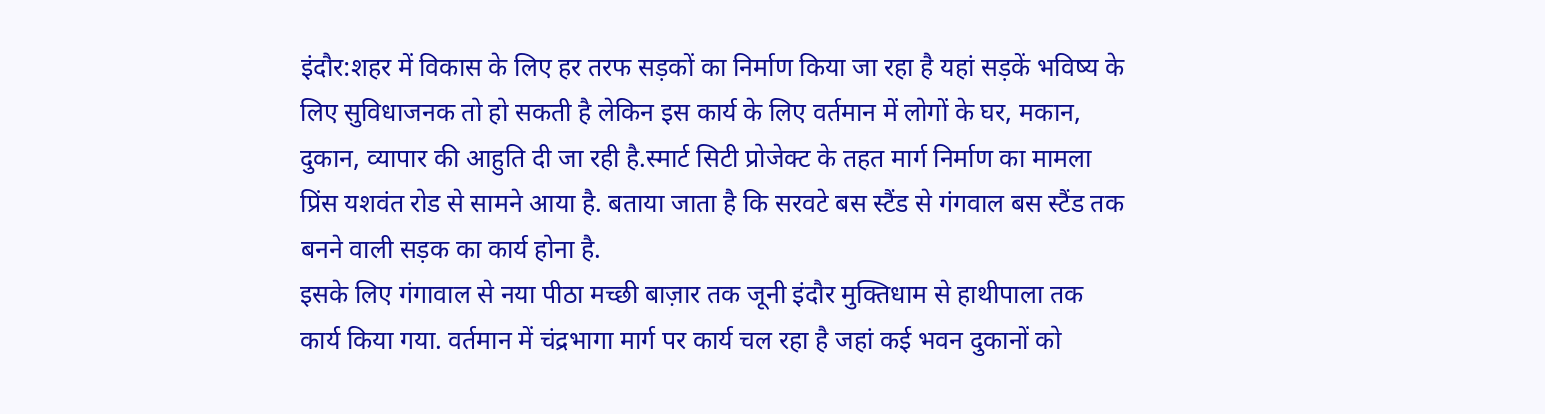इंदौर:शहर में विकास के लिए हर तरफ सड़कों का निर्माण किया जा रहा है यहां सड़कें भविष्य के लिए सुविधाजनक तो हो सकती है लेकिन इस कार्य के लिए वर्तमान में लोगों के घर, मकान, दुकान, व्यापार की आहुति दी जा रही है.स्मार्ट सिटी प्रोजेक्ट के तहत मार्ग निर्माण का मामला प्रिंस यशवंत रोड से सामने आया है. बताया जाता है कि सरवटे बस स्टैंड से गंगवाल बस स्टैंड तक बनने वाली सड़क का कार्य होना है.
इसके लिए गंगावाल से नया पीठा मच्छी बाज़ार तक जूनी इंदौर मुक्तिधाम से हाथीपाला तक कार्य किया गया. वर्तमान में चंद्रभागा मार्ग पर कार्य चल रहा है जहां कई भवन दुकानों को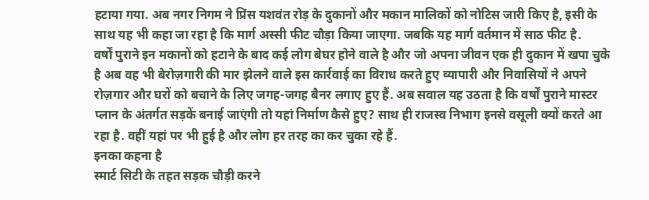हटाया गया. अब नगर निगम ने प्रिंस यशवंत रोड़ के दुकानों और मकान मालिकों को नोटिस जारी किए है, इसी के साथ यह भी कहा जा रहा है कि मार्ग अस्सी फीट चौड़ा किया जाएगा. जबकि यह मार्ग वर्तमान में साठ फीट है.
वर्षों पुराने इन मकानों को हटाने के बाद कई लोग बेघर होने वाले है और जो अपना जीवन एक ही दुकान में खपा चुके है अब वह भी बेरोज़गारी की मार झेलने वाले इस कार्रवाई का विराध करते हुए व्यापारी और निवासियों ने अपने रोज़गार और घरों को बचाने के लिए जगह-जगह बैनर लगाए हुए हैं. अब सवाल यह उठता है कि वर्षों पुराने मास्टर प्लान के अंतर्गत सड़कें बनाई जाएंगी तो यहां निर्माण कैसे हुए? साथ ही राजस्व निभाग इनसे वसूली क्यों करते आ रहा है. वहीं यहां पर भी हुई है और लोग हर तरह का कर चुका रहे हैं.
इनका कहना है
स्मार्ट सिटी के तहत सड़क चौड़ी करने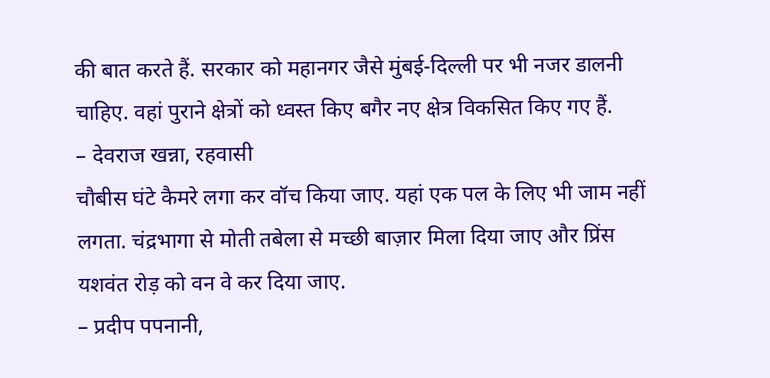की बात करते हैं. सरकार को महानगर जैसे मुंबई-दिल्ली पर भी नजर डालनी चाहिए. वहां पुराने क्षेत्रों को ध्वस्त किए बगैर नए क्षेत्र विकसित किए गए हैं.
– देवराज खन्ना, रहवासी
चौबीस घंटे कैमरे लगा कर वॉच किया जाए. यहां एक पल के लिए भी जाम नहीं लगता. चंद्रभागा से मोती तबेला से मच्छी बाज़ार मिला दिया जाए और प्रिंस यशवंत रोड़ को वन वे कर दिया जाए.
– प्रदीप पपनानी,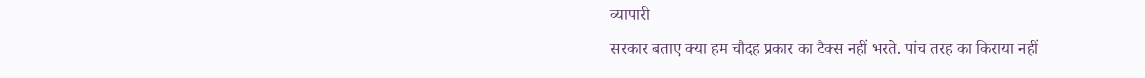व्यापारी
सरकार बताए क्या हम चौदह प्रकार का टैक्स नहीं भरते. पांच तरह का किराया नहीं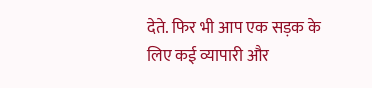देते. फिर भी आप एक सड़क के लिए कई व्यापारी और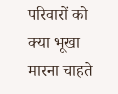परिवारों को क्या भूखा मारना चाहते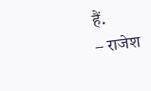हैं.
– राजेश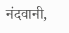नंदवानी,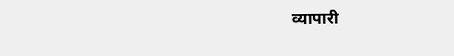व्यापारी